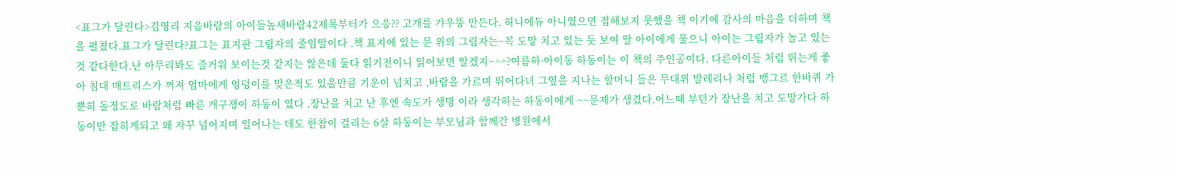<표그가 달린다>김영리 지음바람의 아이들높새바람42제목부터가 으응?? 고개를 갸우뚱 만든다. 허니에듀 아니였으면 접해보지 못했을 책 이기에 감사의 마음을 더하며 책을 펼쳤다.표그가 달린다?표그는 표지판 그림자의 줄임말이다 .책 표지에 있는 문 위의 그림자는~꼭 도망 치고 있는 듯 보여 딸 아이에게 물으니 아이는 그림자가 놀고 있는것 같다한다.난 아무리봐도 즐거워 보이는것 같지는 않은데 둘다 읽기전이니 읽어보면 알겠지~^^?여름하·아이동 하동이는 이 책의 주인공이다. 다른아이들 처럼 뛰는게 좋아 침대 매트리스가 꺼져 엄마에게 엉덩이를 맞은적도 있을만큼 기운이 넘치고 ,바람을 가르며 뛰어다녀 그옆을 지나는 할머니 들은 무대위 발레리나 처럼 뱅그르 한바퀴 가뿐히 돌정도로 바람처럼 빠른 개구쟁이 하동이 였다 .장난을 치고 난 후엔 속도가 생명 이라 생각하는 하동이에게 ~~문제가 생겼다.어느때 부턴가 장난을 치고 도망가다 하동이만 잡히게되고 왜 자꾸 넘어지며 일어나는 데도 한참이 걸리는 6살 하동이는 부모님과 함께간 병원에서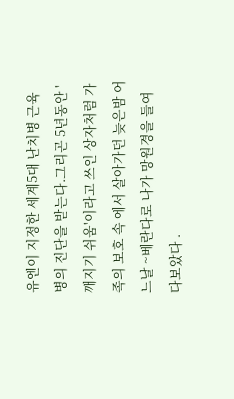유엔이 지정한 세계5대 난치병 근육병의 진단을 받는다.그리곤 5년동안 '깨지기 쉬움'이라고 쓰인 상자처럼 가족의 보호 속 에서 살아가던 늦은밤 어느날 ~베란다로 나가 망원경을 들여다보았다 .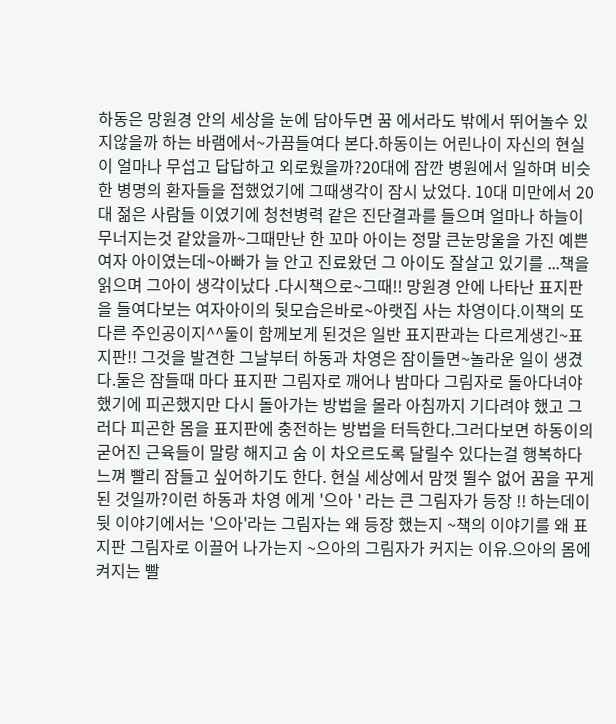하동은 망원경 안의 세상을 눈에 담아두면 꿈 에서라도 밖에서 뛰어놀수 있지않을까 하는 바램에서~가끔들여다 본다.하동이는 어린나이 자신의 현실이 얼마나 무섭고 답답하고 외로웠을까?20대에 잠깐 병원에서 일하며 비슷한 병명의 환자들을 접했었기에 그때생각이 잠시 났었다. 10대 미만에서 20대 젊은 사람들 이였기에 청천병력 같은 진단결과를 들으며 얼마나 하늘이 무너지는것 같았을까~그때만난 한 꼬마 아이는 정말 큰눈망울을 가진 예쁜여자 아이였는데~아빠가 늘 안고 진료왔던 그 아이도 잘살고 있기를 ...책을 읽으며 그아이 생각이났다 .다시책으로~그때!! 망원경 안에 나타난 표지판을 들여다보는 여자아이의 뒷모습은바로~아랫집 사는 차영이다.이책의 또 다른 주인공이지^^둘이 함께보게 된것은 일반 표지판과는 다르게생긴~표지판!! 그것을 발견한 그날부터 하동과 차영은 잠이들면~놀라운 일이 생겼다.둘은 잠들때 마다 표지판 그림자로 깨어나 밤마다 그림자로 돌아다녀야 했기에 피곤했지만 다시 돌아가는 방법을 몰라 아침까지 기다려야 했고 그러다 피곤한 몸을 표지판에 충전하는 방법을 터득한다.그러다보면 하동이의 굳어진 근육들이 말랑 해지고 숨 이 차오르도록 달릴수 있다는걸 행복하다 느껴 빨리 잠들고 싶어하기도 한다. 현실 세상에서 맘껏 뛸수 없어 꿈을 꾸게된 것일까?이런 하동과 차영 에게 '으아 ' 라는 큰 그림자가 등장 !! 하는데이뒷 이야기에서는 '으아'라는 그림자는 왜 등장 했는지 ~책의 이야기를 왜 표지판 그림자로 이끌어 나가는지 ~으아의 그림자가 커지는 이유.으아의 몸에 켜지는 빨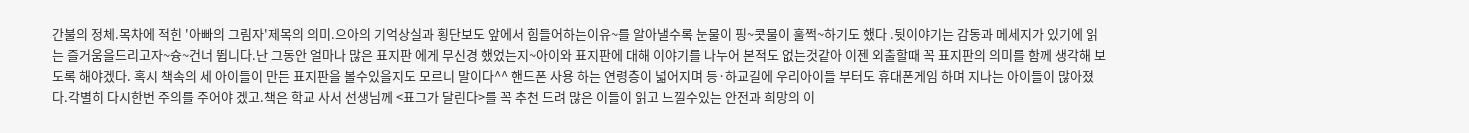간불의 정체.목차에 적힌 '아빠의 그림자'제목의 의미.으아의 기억상실과 횡단보도 앞에서 힘들어하는이유~를 알아낼수록 눈물이 핑~콧물이 훌쩍~하기도 했다 .뒷이야기는 감동과 메세지가 있기에 읽는 즐거움을드리고자~슝~건너 뜁니다.난 그동안 얼마나 많은 표지판 에게 무신경 했었는지~아이와 표지판에 대해 이야기를 나누어 본적도 없는것같아 이젠 외출할때 꼭 표지판의 의미를 함께 생각해 보도록 해야겠다. 혹시 책속의 세 아이들이 만든 표지판을 볼수있을지도 모르니 말이다^^ 핸드폰 사용 하는 연령층이 넓어지며 등·하교길에 우리아이들 부터도 휴대폰게임 하며 지나는 아이들이 많아졌다.각별히 다시한번 주의를 주어야 겠고.책은 학교 사서 선생님께 <표그가 달린다>를 꼭 추천 드려 많은 이들이 읽고 느낄수있는 안전과 희망의 이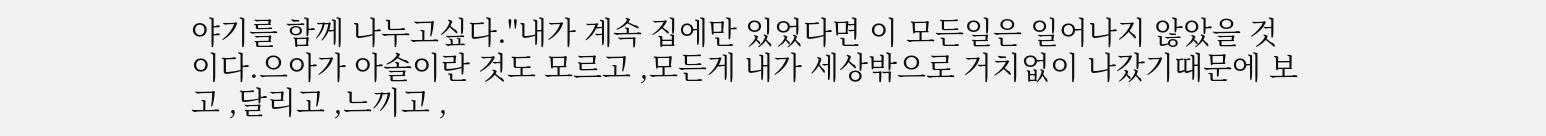야기를 함께 나누고싶다."내가 계속 집에만 있었다면 이 모든일은 일어나지 않았을 것이다.으아가 아솔이란 것도 모르고 ,모든게 내가 세상밖으로 거치없이 나갔기때문에 보고 ,달리고 ,느끼고 ,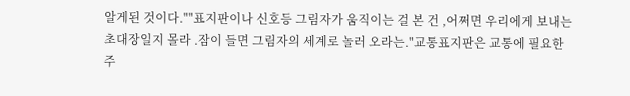알게된 것이다.""표지판이나 신호등 그림자가 움직이는 걸 본 건 ,어쩌면 우리에게 보내는 초대장일지 몰라 .잠이 들면 그림자의 세계로 놀러 오라는."교통표지판은 교통에 필요한 주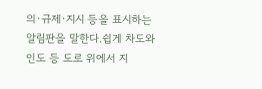의·규제·지시 등을 표시하는 알림판을 말한다.쉽게 차도와 인도 등 도로 위에서 지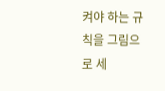켜야 하는 규칙을 그림으로 세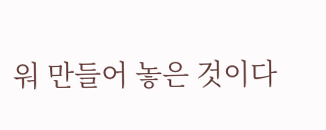워 만들어 놓은 것이다